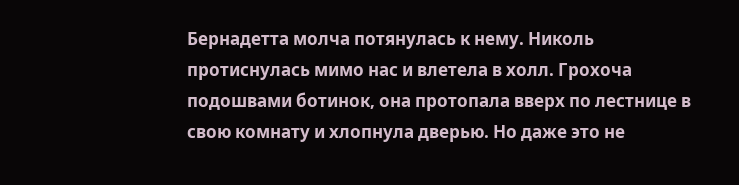Бернадетта молча потянулась к нему. Николь протиснулась мимо нас и влетела в холл. Грохоча подошвами ботинок, она протопала вверх по лестнице в свою комнату и хлопнула дверью. Но даже это не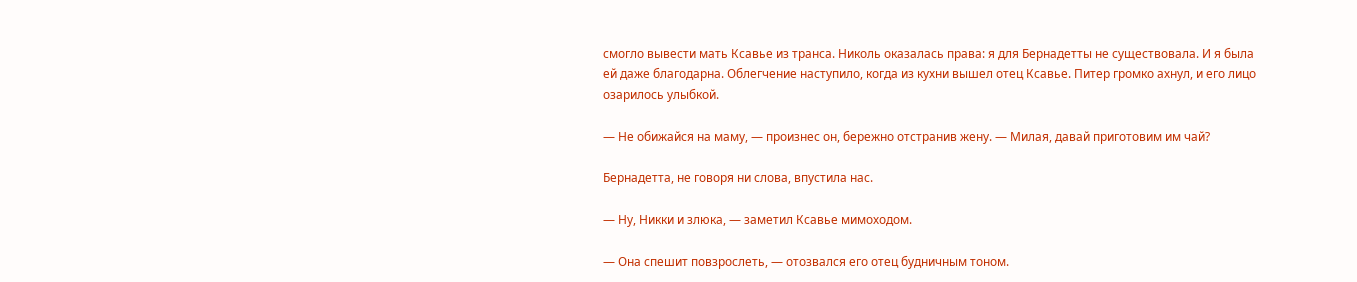смогло вывести мать Ксавье из транса. Николь оказалась права: я для Бернадетты не существовала. И я была ей даже благодарна. Облегчение наступило, когда из кухни вышел отец Ксавье. Питер громко ахнул, и его лицо озарилось улыбкой.

— Не обижайся на маму, — произнес он, бережно отстранив жену. — Милая, давай приготовим им чай?

Бернадетта, не говоря ни слова, впустила нас.

— Ну, Никки и злюка, — заметил Ксавье мимоходом.

— Она спешит повзрослеть, — отозвался его отец будничным тоном.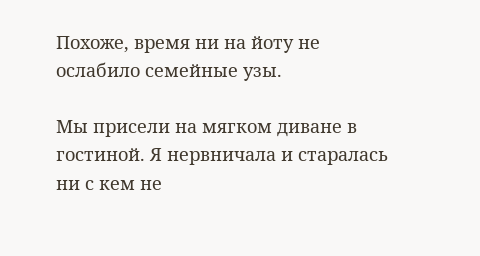Похоже, время ни на йоту не ослабило семейные узы.

Мы присели на мягком диване в гостиной. Я нервничала и старалась ни с кем не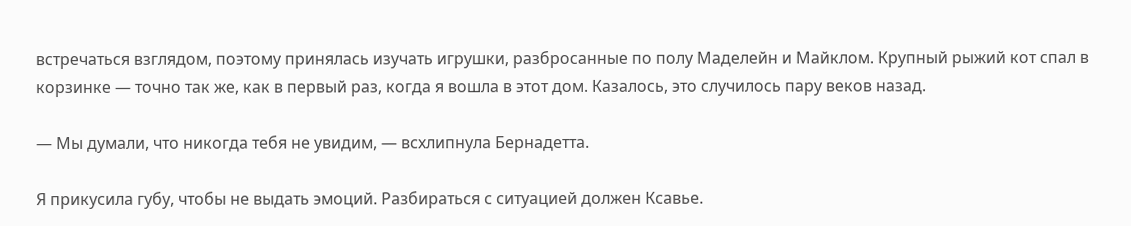встречаться взглядом, поэтому принялась изучать игрушки, разбросанные по полу Маделейн и Майклом. Крупный рыжий кот спал в корзинке — точно так же, как в первый раз, когда я вошла в этот дом. Казалось, это случилось пару веков назад.

— Мы думали, что никогда тебя не увидим, — всхлипнула Бернадетта.

Я прикусила губу, чтобы не выдать эмоций. Разбираться с ситуацией должен Ксавье.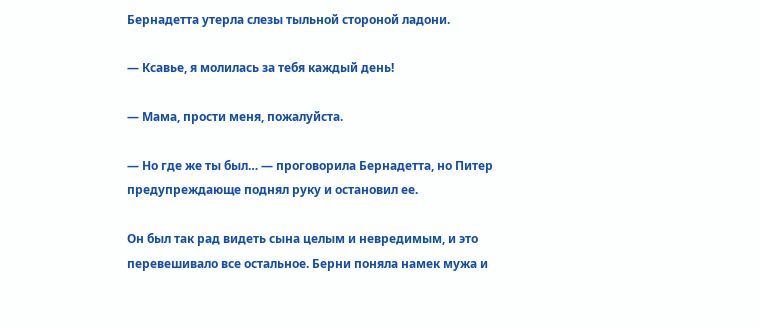Бернадетта утерла слезы тыльной стороной ладони.

— Ксавье, я молилась за тебя каждый день!

— Мама, прости меня, пожалуйста.

— Но где же ты был… — проговорила Бернадетта, но Питер предупреждающе поднял руку и остановил ее.

Он был так рад видеть сына целым и невредимым, и это перевешивало все остальное. Берни поняла намек мужа и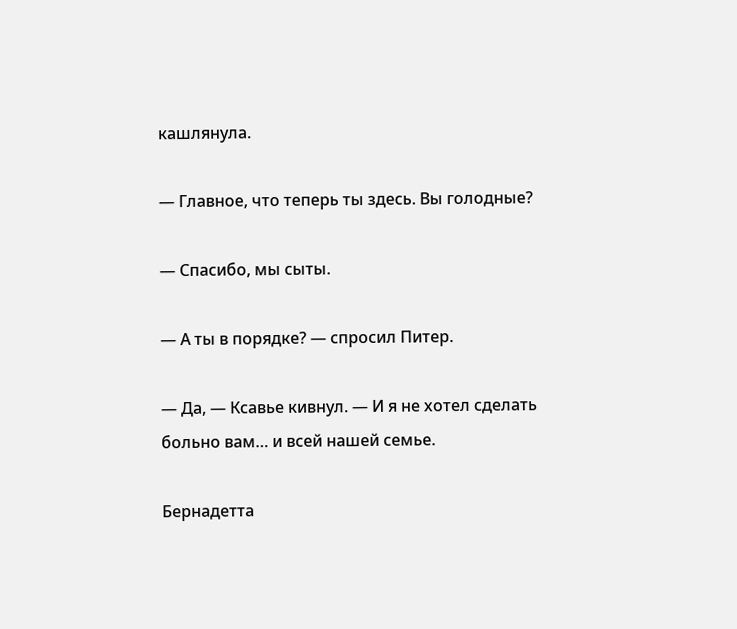кашлянула.

— Главное, что теперь ты здесь. Вы голодные?

— Спасибо, мы сыты.

— А ты в порядке? — спросил Питер.

— Да, — Ксавье кивнул. — И я не хотел сделать больно вам… и всей нашей семье.

Бернадетта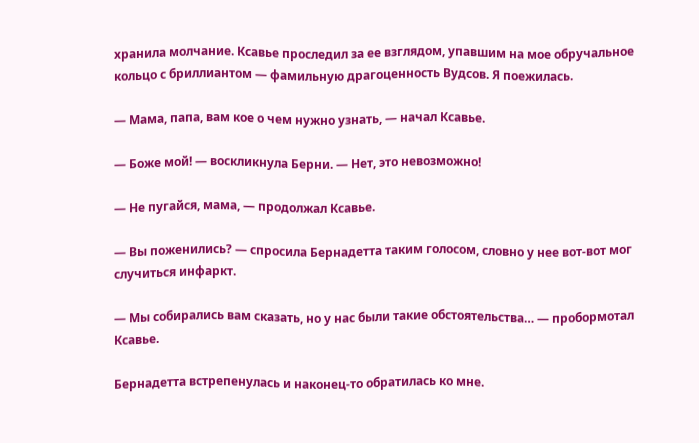хранила молчание. Ксавье проследил за ее взглядом, упавшим на мое обручальное кольцо с бриллиантом — фамильную драгоценность Вудсов. Я поежилась.

— Мама, папа, вам кое о чем нужно узнать, — начал Ксавье.

— Боже мой! — воскликнула Берни. — Нет, это невозможно!

— Не пугайся, мама, — продолжал Ксавье.

— Вы поженились? — спросила Бернадетта таким голосом, словно у нее вот-вот мог случиться инфаркт.

— Мы собирались вам сказать, но у нас были такие обстоятельства… — пробормотал Ксавье.

Бернадетта встрепенулась и наконец-то обратилась ко мне.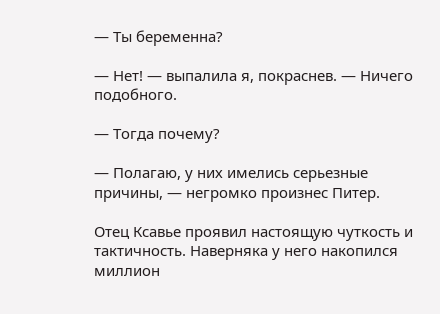— Ты беременна?

— Нет! — выпалила я, покраснев. — Ничего подобного.

— Тогда почему?

— Полагаю, у них имелись серьезные причины, — негромко произнес Питер.

Отец Ксавье проявил настоящую чуткость и тактичность. Наверняка у него накопился миллион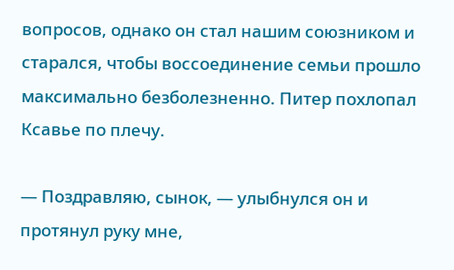вопросов, однако он стал нашим союзником и старался, чтобы воссоединение семьи прошло максимально безболезненно. Питер похлопал Ксавье по плечу.

— Поздравляю, сынок, — улыбнулся он и протянул руку мне,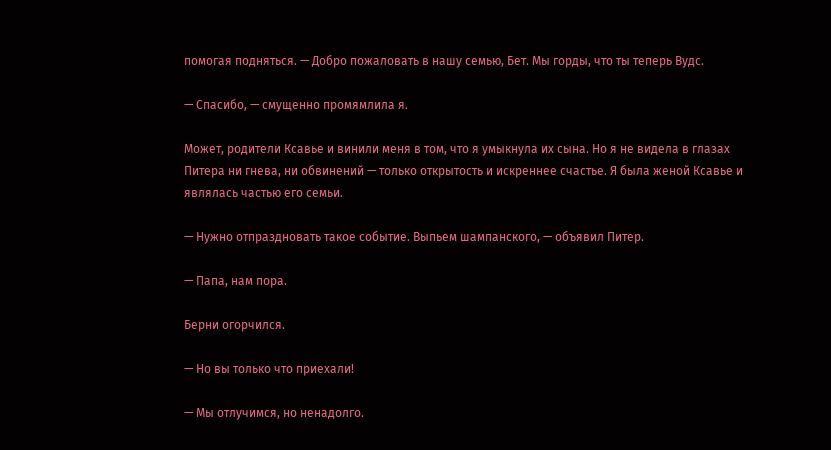помогая подняться. — Добро пожаловать в нашу семью, Бет. Мы горды, что ты теперь Вудс.

— Спасибо, — смущенно промямлила я.

Может, родители Ксавье и винили меня в том, что я умыкнула их сына. Но я не видела в глазах Питера ни гнева, ни обвинений — только открытость и искреннее счастье. Я была женой Ксавье и являлась частью его семьи.

— Нужно отпраздновать такое событие. Выпьем шампанского, — объявил Питер.

— Папа, нам пора.

Берни огорчился.

— Но вы только что приехали!

— Мы отлучимся, но ненадолго.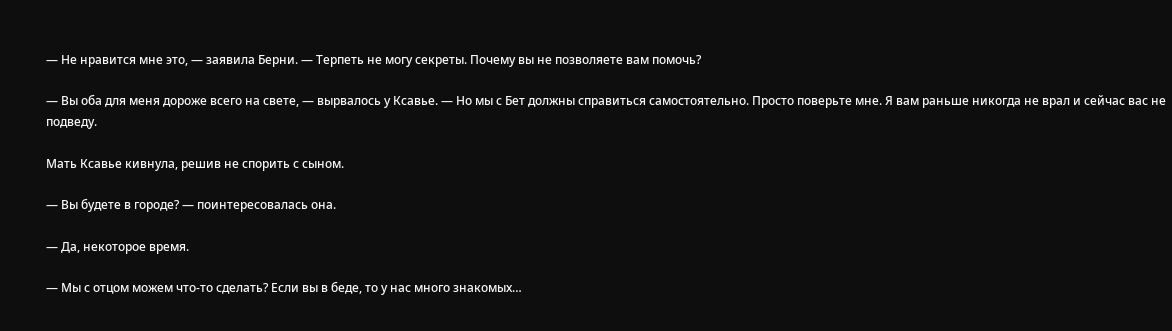— Не нравится мне это, — заявила Берни. — Терпеть не могу секреты. Почему вы не позволяете вам помочь?

— Вы оба для меня дороже всего на свете, — вырвалось у Ксавье. — Но мы с Бет должны справиться самостоятельно. Просто поверьте мне. Я вам раньше никогда не врал и сейчас вас не подведу.

Мать Ксавье кивнула, решив не спорить с сыном.

— Вы будете в городе? — поинтересовалась она.

— Да, некоторое время.

— Мы с отцом можем что-то сделать? Если вы в беде, то у нас много знакомых…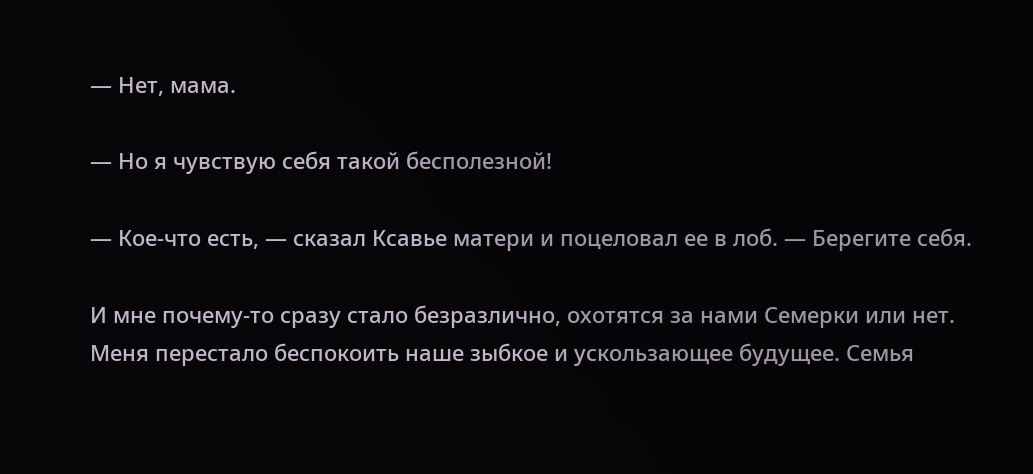— Нет, мама.

— Но я чувствую себя такой бесполезной!

— Кое-что есть, — сказал Ксавье матери и поцеловал ее в лоб. — Берегите себя.

И мне почему-то сразу стало безразлично, охотятся за нами Семерки или нет. Меня перестало беспокоить наше зыбкое и ускользающее будущее. Семья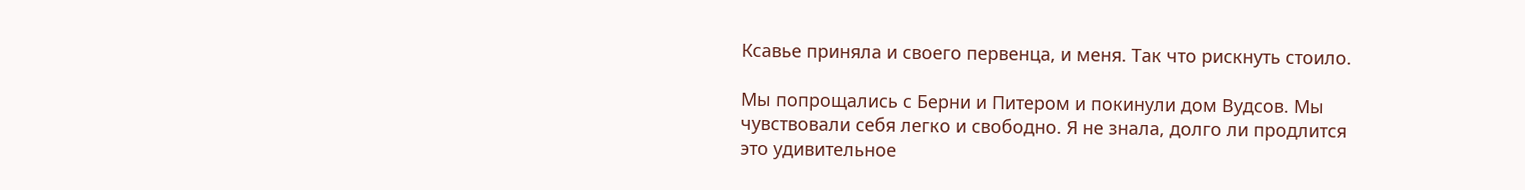Ксавье приняла и своего первенца, и меня. Так что рискнуть стоило.

Мы попрощались с Берни и Питером и покинули дом Вудсов. Мы чувствовали себя легко и свободно. Я не знала, долго ли продлится это удивительное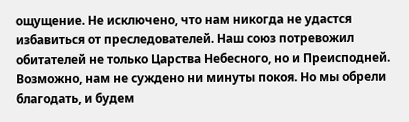ощущение. Не исключено, что нам никогда не удастся избавиться от преследователей. Наш союз потревожил обитателей не только Царства Небесного, но и Преисподней. Возможно, нам не суждено ни минуты покоя. Но мы обрели благодать, и будем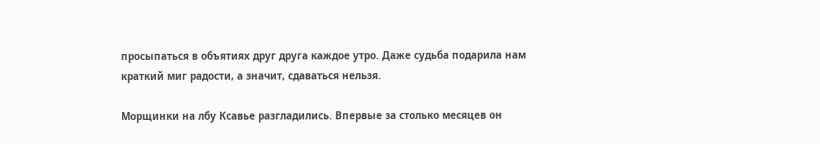просыпаться в объятиях друг друга каждое утро. Даже судьба подарила нам краткий миг радости, а значит, сдаваться нельзя.

Морщинки на лбу Ксавье разгладились. Впервые за столько месяцев он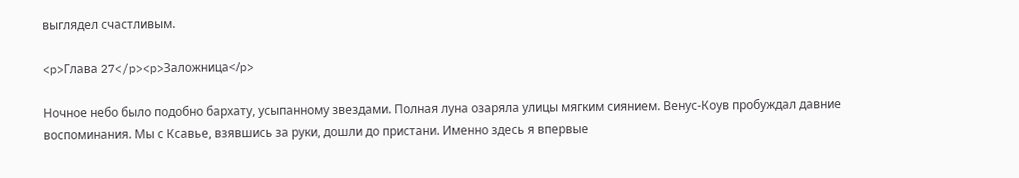выглядел счастливым.

<p>Глава 27</p><p>Заложница</p>

Ночное небо было подобно бархату, усыпанному звездами. Полная луна озаряла улицы мягким сиянием. Венус-Коув пробуждал давние воспоминания. Мы с Ксавье, взявшись за руки, дошли до пристани. Именно здесь я впервые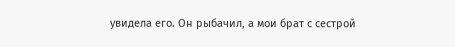увидела его. Он рыбачил, а мои брат с сестрой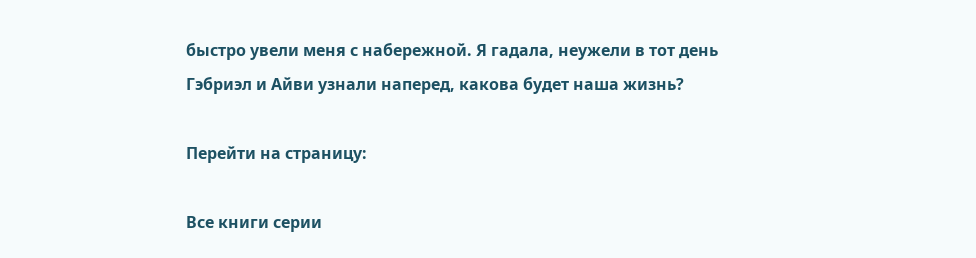быстро увели меня с набережной. Я гадала, неужели в тот день Гэбриэл и Айви узнали наперед, какова будет наша жизнь?

Перейти на страницу:

Все книги серии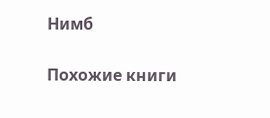Нимб

Похожие книги